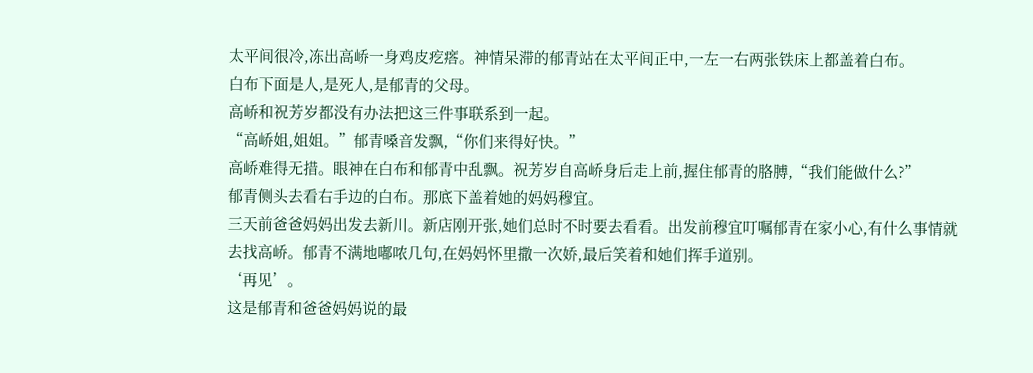太平间很冷,冻出高峤一身鸡皮疙瘩。神情呆滞的郁青站在太平间正中,一左一右两张铁床上都盖着白布。
白布下面是人,是死人,是郁青的父母。
高峤和祝芳岁都没有办法把这三件事联系到一起。
“高峤姐,姐姐。”郁青嗓音发飘,“你们来得好快。”
高峤难得无措。眼神在白布和郁青中乱飘。祝芳岁自高峤身后走上前,握住郁青的胳膊,“我们能做什么?”
郁青侧头去看右手边的白布。那底下盖着她的妈妈穆宜。
三天前爸爸妈妈出发去新川。新店刚开张,她们总时不时要去看看。出发前穆宜叮嘱郁青在家小心,有什么事情就去找高峤。郁青不满地嘟哝几句,在妈妈怀里撒一次娇,最后笑着和她们挥手道别。
‘再见’。
这是郁青和爸爸妈妈说的最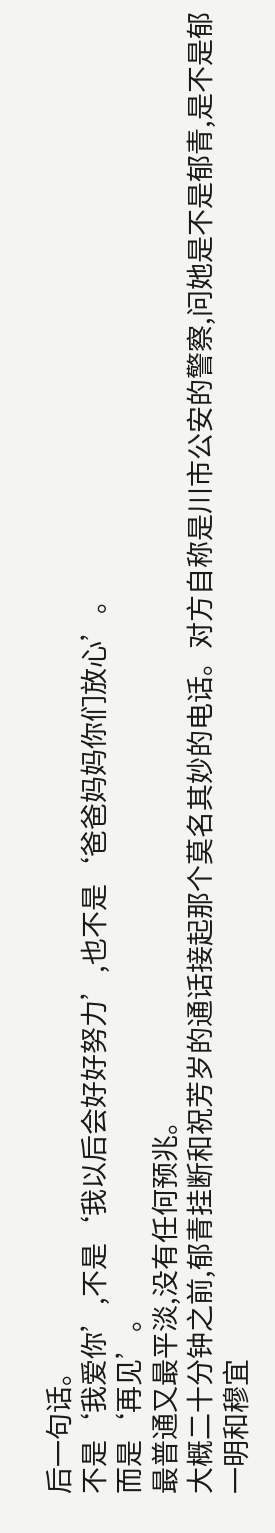后一句话。
不是‘我爱你’,不是‘我以后会好好努力’,也不是‘爸爸妈妈你们放心’。
而是‘再见’。
最普通又最平淡,没有任何预兆。
大概二十分钟之前,郁青挂断和祝芳岁的通话接起那个莫名其妙的电话。对方自称是川市公安的警察,问她是不是郁青,是不是郁一明和穆宜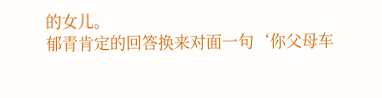的女儿。
郁青肯定的回答换来对面一句‘你父母车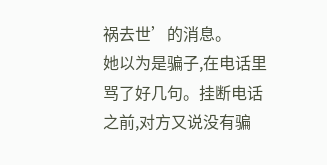祸去世’的消息。
她以为是骗子,在电话里骂了好几句。挂断电话之前,对方又说没有骗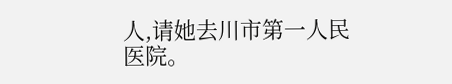人,请她去川市第一人民医院。